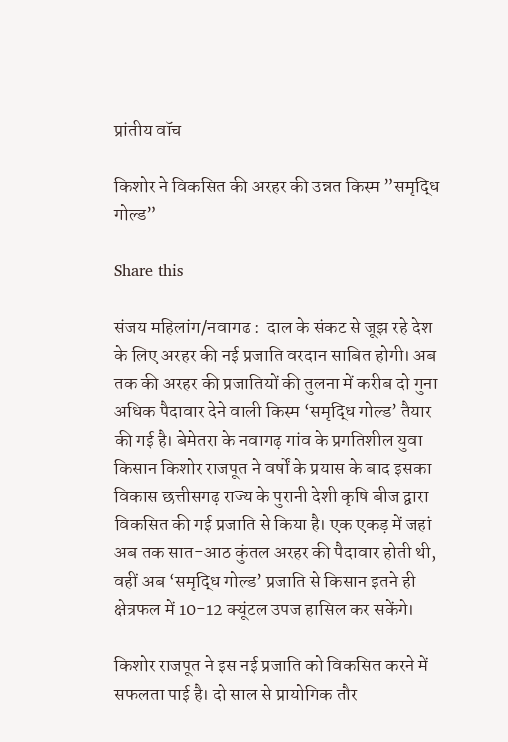प्रांतीय वॉच

किशोर ने विकसित की अरहर की उन्नत किस्म ”समृद्धि गोल्ड”

Share this

संजय महिलांग/नवागढ :  दाल के संकट से जूझ रहे देश के लिए अरहर की नई प्रजाति वरदान साबित होगी। अब तक की अरहर की प्रजातियों की तुलना में करीब दो गुना अधिक पैदावार देने वाली किस्म ‘समृद्धि गोल्ड’ तैयार की गई है। बेमेतरा के नवागढ़ गांव के प्रगतिशील युवा किसान किशोर राजपूत ने वर्षों के प्रयास के बाद इसका विकास छत्तीसगढ़ राज्य के पुरानी देशी कृषि बीज द्वारा विकसित की गई प्रजाति से किया है। एक एकड़ में जहां अब तक सात-आठ कुंतल अरहर की पैदावार होती थी, वहीं अब ‘समृद्धि गोल्ड’ प्रजाति से किसान इतने ही क्षेत्रफल में 10-12 क्यूंटल उपज हासिल कर सकेंगे।

किशोर राजपूत ने इस नई प्रजाति को विकसित करने में सफलता पाई है। दो साल से प्रायोगिक तौर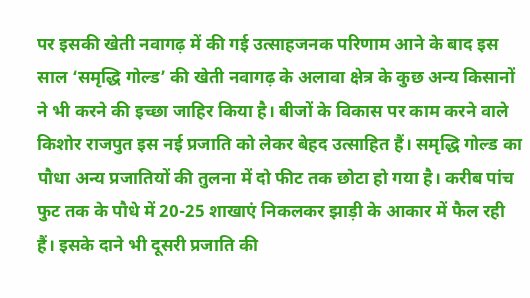पर इसकी खेती नवागढ़ में की गई उत्साहजनक परिणाम आने के बाद इस साल ‘समृद्धि गोल्ड’ की खेती नवागढ़ के अलावा क्षेत्र के कुछ अन्य किसानों ने भी करने की इच्छा जाहिर किया है। बीजों के विकास पर काम करने वाले किशोर राजपुत इस नई प्रजाति को लेकर बेहद उत्साहित हैं। समृद्धि गोल्ड का पौधा अन्य प्रजातियों की तुलना में दो फीट तक छोटा हो गया है। करीब पांच फुट तक के पौधे में 20-25 शाखाएं निकलकर झाड़ी के आकार में फैल रही हैं। इसके दाने भी दूसरी प्रजाति की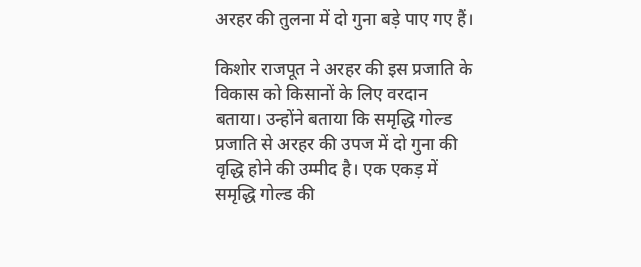अरहर की तुलना में दो गुना बड़े पाए गए हैं।

किशोर राजपूत ने अरहर की इस प्रजाति के विकास को किसानों के लिए वरदान बताया। उन्होंने बताया कि समृद्धि गोल्ड प्रजाति से अरहर की उपज में दो गुना की वृद्धि होने की उम्मीद है। एक एकड़ में समृद्धि गोल्ड की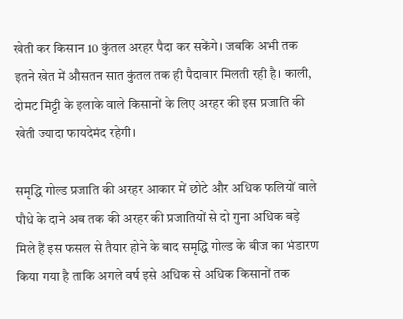खेती कर किसान 10 कुंतल अरहर पैदा कर सकेंगे। जबकि अभी तक इतने खेत में औसतन सात कुंतल तक ही पैदावार मिलती रही है। काली, दोमट मिट्टी के इलाके वाले किसानों के लिए अरहर की इस प्रजाति की खेती ज्यादा फायदेमंद रहेगी।

समृद्धि गोल्ड प्रजाति की अरहर आकार में छोटे और अधिक फलियों वाले पौधे के दाने अब तक की अरहर की प्रजातियों से दो गुना अधिक बड़े मिले हैं इस फसल से तैयार होने के बाद समृद्धि गोल्ड के बीज का भंडारण किया गया है ताकि अगले वर्ष इसे अधिक से अधिक किसानों तक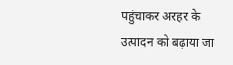पहुंचाकर अरहर के उत्पादन को बढ़ाया जा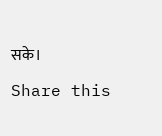सके।

Share this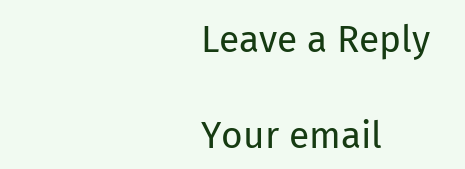Leave a Reply

Your email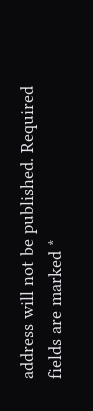address will not be published. Required fields are marked *